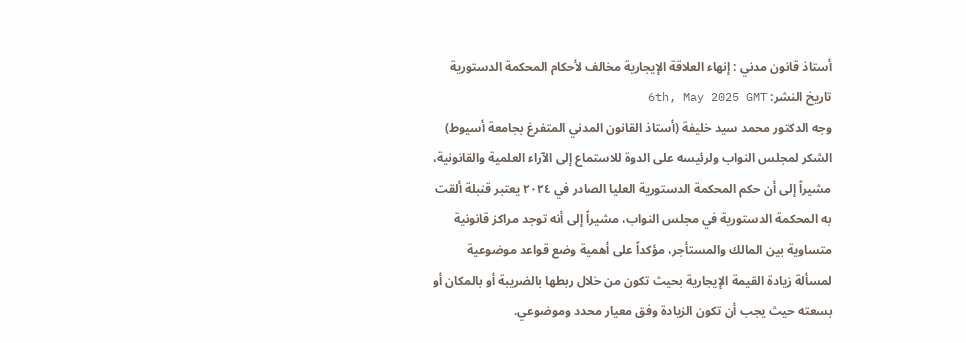أستاذ قانون مدني : إنهاء العلاقة الإيجارية مخالف لأحكام المحكمة الدستورية
تاريخ النشر: 6th, May 2025 GMT
وجه الدكتور محمد سيد خليفة (أستاذ القانون المدني المتفرغ بجامعة أسيوط) الشكر لمجلس النواب ولرئيسه على الدوة للاستماع إلى الآراء العلمية والقانونية، مشيراً إلى أن حكم المحكمة الدستورية العليا الصادر في ٢٠٢٤ يعتبر قنبلة ألقت به المحكمة الدستورية في مجلس النواب، مشيراً إلى أنه توجد مراكز قانونية متساوية بين المالك والمستأجر، مؤكداً على أهمية وضع قواعد موضوعية لمسألة زيادة القيمة الإيجارية بحيث تكون من خلال ربطها بالضريبة أو بالمكان أو بسعته حيث يجب أن تكون الزيادة وفق معيار محدد وموضوعي.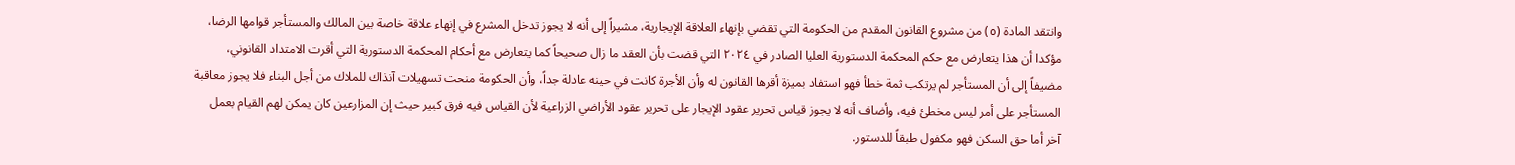وانتقد المادة (٥) من مشروع القانون المقدم من الحكومة التي تقضي بإنهاء العلاقة الإيجارية، مشيراً إلى أنه لا يجوز تدخل المشرع في إنهاء علاقة خاصة بين المالك والمستأجر قوامها الرضا، مؤكدا أن هذا يتعارض مع حكم المحكمة الدستورية العليا الصادر في ٢٠٢٤ التي قضت بأن العقد ما زال صحيحاً كما يتعارض مع أحكام المحكمة الدستورية التي أقرت الامتداد القانوني، مضيفاً إلى أن المستأجر لم يرتكب ثمة خطأ فهو استفاد بميزة أقرها القانون له وأن الأجرة كانت في حينه عادلة جداً، وأن الحكومة منحت تسهيلات آنذاك للملاك من أجل البناء فلا يجوز معاقبة المستأجر على أمر ليس مخطئ فيه، وأضاف أنه لا يجوز قياس تحرير عقود الإيجار على تحرير عقود الأراضي الزراعية لأن القياس فيه فرق كبير حيث إن المزارعين كان يمكن لهم القيام بعمل آخر أما حق السكن فهو مكفول طبقاً للدستور.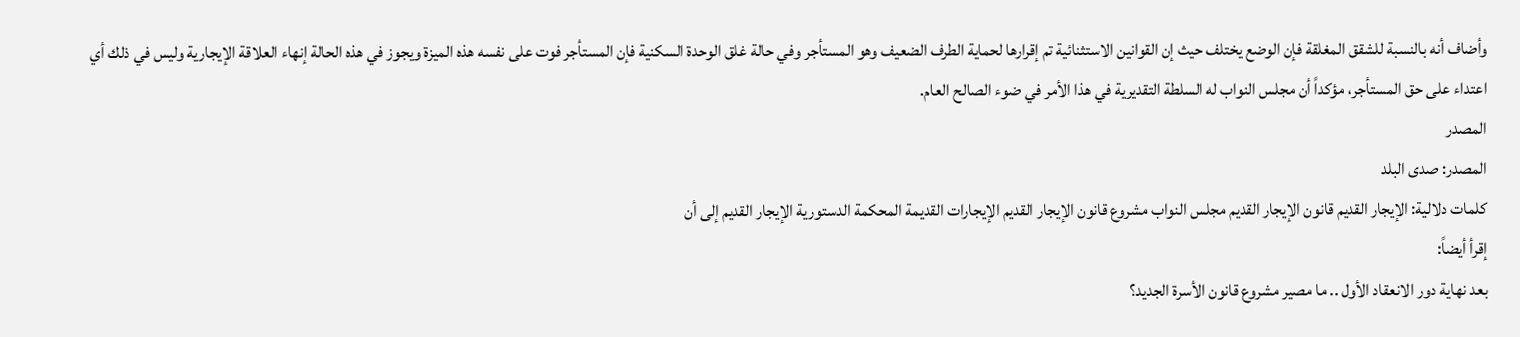وأضاف أنه بالنسبة للشقق المغلقة فإن الوضع يختلف حيث إن القوانين الاستثنائية تم إقرارها لحماية الطرف الضعيف وهو المستأجر وفي حالة غلق الوحدة السكنية فإن المستأجر فوت على نفسه هذه الميزة ويجوز في هذه الحالة إنهاء العلاقة الإيجارية وليس في ذلك أي اعتداء على حق المستأجر، مؤكداً أن مجلس النواب له السلطة التقديرية في هذا الأمر في ضوء الصالح العام.
المصدر
المصدر: صدى البلد
كلمات دلالية: الإيجار القديم قانون الإيجار القديم مجلس النواب مشروع قانون الإيجار القديم الإيجارات القديمة المحکمة الدستوریة الإیجار القدیم إلى أن
إقرأ أيضاً:
بعد نهاية دور الانعقاد الأول .. ما مصير مشروع قانون الأسرة الجديد؟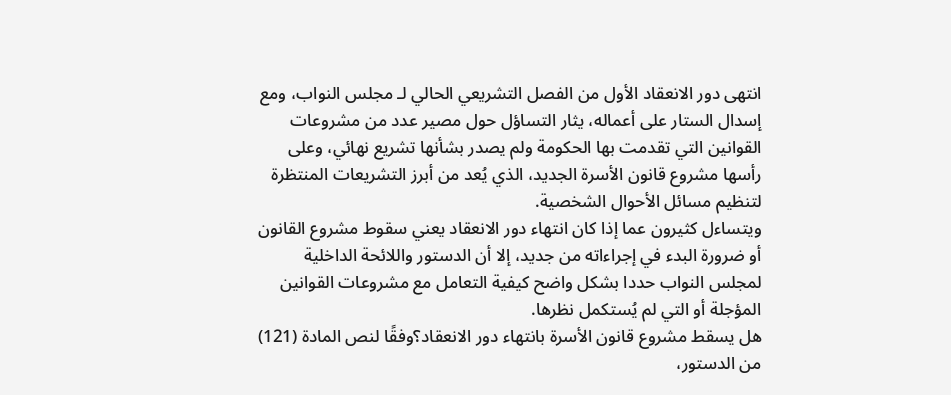انتهى دور الانعقاد الأول من الفصل التشريعي الحالي لـ مجلس النواب، ومع إسدال الستار على أعماله، يثار التساؤل حول مصير عدد من مشروعات القوانين التي تقدمت بها الحكومة ولم يصدر بشأنها تشريع نهائي، وعلى رأسها مشروع قانون الأسرة الجديد، الذي يُعد من أبرز التشريعات المنتظرة لتنظيم مسائل الأحوال الشخصية.
ويتساءل كثيرون عما إذا كان انتهاء دور الانعقاد يعني سقوط مشروع القانون أو ضرورة البدء في إجراءاته من جديد، إلا أن الدستور واللائحة الداخلية لمجلس النواب حددا بشكل واضح كيفية التعامل مع مشروعات القوانين المؤجلة أو التي لم يُستكمل نظرها.
هل يسقط مشروع قانون الأسرة بانتهاء دور الانعقاد؟وفقًا لنص المادة (121) من الدستور،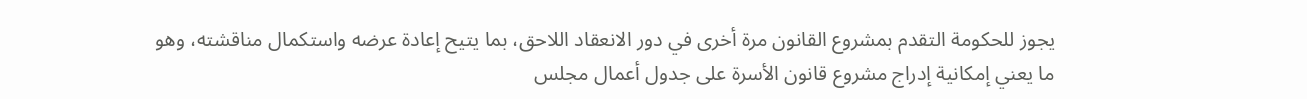يجوز للحكومة التقدم بمشروع القانون مرة أخرى في دور الانعقاد اللاحق، بما يتيح إعادة عرضه واستكمال مناقشته، وهو ما يعني إمكانية إدراج مشروع قانون الأسرة على جدول أعمال مجلس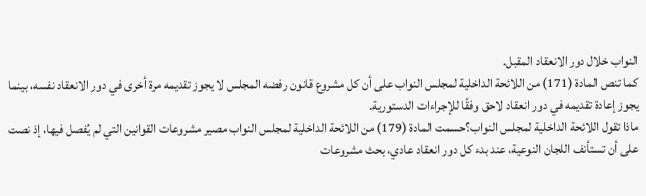النواب خلال دور الانعقاد المقبل.
كما تنص المادة (171) من اللائحة الداخلية لمجلس النواب على أن كل مشروع قانون رفضه المجلس لا يجوز تقديمه مرة أخرى في دور الانعقاد نفسه، بينما يجوز إعادة تقديمه في دور انعقاد لاحق وفقًا للإجراءات الدستورية.
ماذا تقول اللائحة الداخلية لمجلس النواب؟حسمت المادة (179) من اللائحة الداخلية لمجلس النواب مصير مشروعات القوانين التي لم يُفصل فيها، إذ نصت على أن تستأنف اللجان النوعية، عند بدء كل دور انعقاد عادي، بحث مشروعات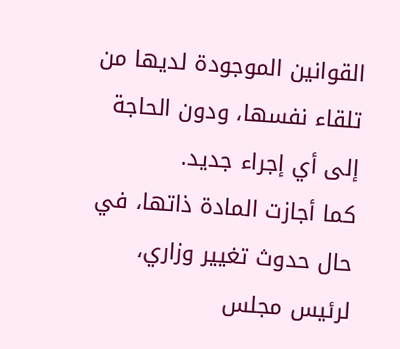القوانين الموجودة لديها من تلقاء نفسها، ودون الحاجة إلى أي إجراء جديد.
كما أجازت المادة ذاتها، في حال حدوث تغيير وزاري، لرئيس مجلس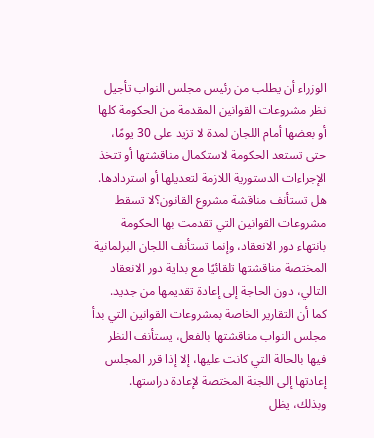الوزراء أن يطلب من رئيس مجلس النواب تأجيل نظر مشروعات القوانين المقدمة من الحكومة كلها أو بعضها أمام اللجان لمدة لا تزيد على 30 يومًا، حتى تستعد الحكومة لاستكمال مناقشتها أو تتخذ الإجراءات الدستورية اللازمة لتعديلها أو استردادها.
هل تستأنف مناقشة مشروع القانون؟لا تسقط مشروعات القوانين التي تقدمت بها الحكومة بانتهاء دور الانعقاد، وإنما تستأنف اللجان البرلمانية المختصة مناقشتها تلقائيًا مع بداية دور الانعقاد التالي، دون الحاجة إلى إعادة تقديمها من جديد.
كما أن التقارير الخاصة بمشروعات القوانين التي بدأ مجلس النواب مناقشتها بالفعل، يستأنف النظر فيها بالحالة التي كانت عليها، إلا إذا قرر المجلس إعادتها إلى اللجنة المختصة لإعادة دراستها.
وبذلك، يظل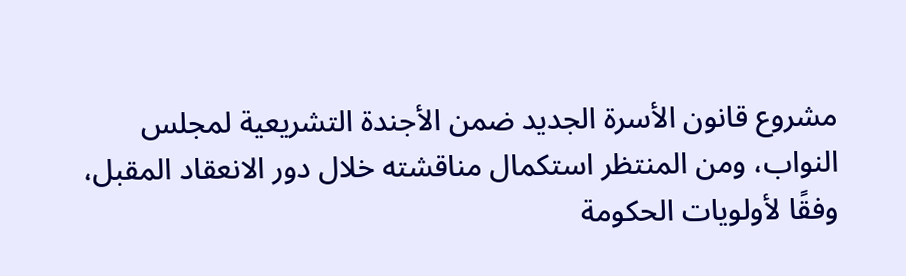مشروع قانون الأسرة الجديد ضمن الأجندة التشريعية لمجلس النواب، ومن المنتظر استكمال مناقشته خلال دور الانعقاد المقبل، وفقًا لأولويات الحكومة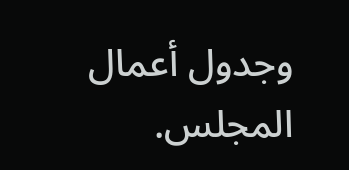وجدول أعمال المجلس.